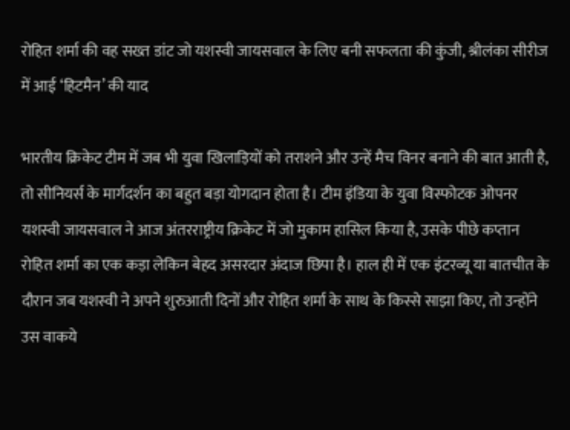रोहित शर्मा की वह सख्त डांट जो यशस्वी जायसवाल के लिए बनी सफलता की कुंजी, श्रीलंका सीरीज में आई ‘हिटमैन’ की याद

भारतीय क्रिकेट टीम में जब भी युवा खिलाड़ियों को तराशने और उन्हें मैच विनर बनाने की बात आती है, तो सीनियर्स के मार्गदर्शन का बहुत बड़ा योगदान होता है। टीम इंडिया के युवा विस्फोटक ओपनर यशस्वी जायसवाल ने आज अंतरराष्ट्रीय क्रिकेट में जो मुकाम हासिल किया है, उसके पीछे कप्तान रोहित शर्मा का एक कड़ा लेकिन बेहद असरदार अंदाज छिपा है। हाल ही में एक इंटरव्यू या बातचीत के दौरान जब यशस्वी ने अपने शुरुआती दिनों और रोहित शर्मा के साथ के किस्से साझा किए, तो उन्होंने उस वाकये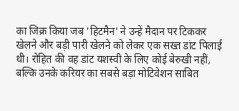का जिक्र किया जब 'हिटमैन' ने उन्हें मैदान पर टिककर खेलने और बड़ी पारी खेलने को लेकर एक सख्त डांट पिलाई थी। रोहित की वह डांट यशस्वी के लिए कोई बेरुखी नहीं, बल्कि उनके करियर का सबसे बड़ा मोटिवेशन साबित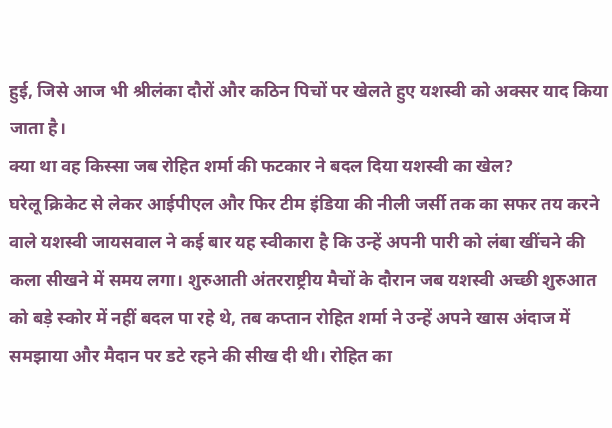हुई, जिसे आज भी श्रीलंका दौरों और कठिन पिचों पर खेलते हुए यशस्वी को अक्सर याद किया जाता है।
क्या था वह किस्सा जब रोहित शर्मा की फटकार ने बदल दिया यशस्वी का खेल?
घरेलू क्रिकेट से लेकर आईपीएल और फिर टीम इंडिया की नीली जर्सी तक का सफर तय करने वाले यशस्वी जायसवाल ने कई बार यह स्वीकारा है कि उन्हें अपनी पारी को लंबा खींचने की कला सीखने में समय लगा। शुरुआती अंतरराष्ट्रीय मैचों के दौरान जब यशस्वी अच्छी शुरुआत को बड़े स्कोर में नहीं बदल पा रहे थे, तब कप्तान रोहित शर्मा ने उन्हें अपने खास अंदाज में समझाया और मैदान पर डटे रहने की सीख दी थी। रोहित का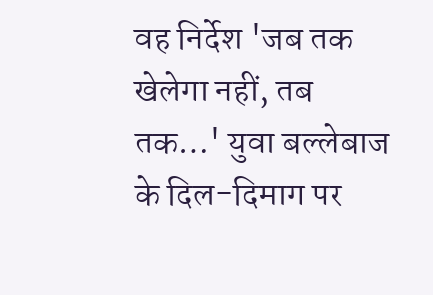वह निर्देश 'जब तक खेलेगा नहीं, तब तक…' युवा बल्लेबाज के दिल-दिमाग पर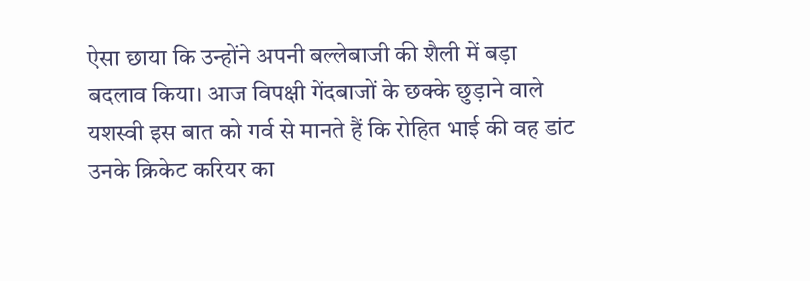ऐसा छाया कि उन्होंने अपनी बल्लेबाजी की शैली में बड़ा बदलाव किया। आज विपक्षी गेंदबाजों के छक्के छुड़ाने वाले यशस्वी इस बात को गर्व से मानते हैं कि रोहित भाई की वह डांट उनके क्रिकेट करियर का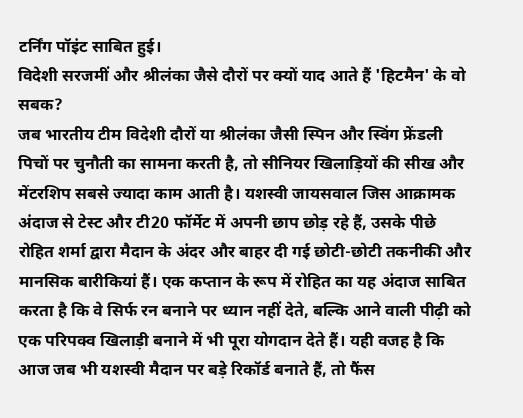टर्निंग पॉइंट साबित हुई।
विदेशी सरजमीं और श्रीलंका जैसे दौरों पर क्यों याद आते हैं 'हिटमैन' के वो सबक?
जब भारतीय टीम विदेशी दौरों या श्रीलंका जैसी स्पिन और स्विंग फ्रेंडली पिचों पर चुनौती का सामना करती है, तो सीनियर खिलाड़ियों की सीख और मेंटरशिप सबसे ज्यादा काम आती है। यशस्वी जायसवाल जिस आक्रामक अंदाज से टेस्ट और टी20 फॉर्मेट में अपनी छाप छोड़ रहे हैं, उसके पीछे रोहित शर्मा द्वारा मैदान के अंदर और बाहर दी गई छोटी-छोटी तकनीकी और मानसिक बारीकियां हैं। एक कप्तान के रूप में रोहित का यह अंदाज साबित करता है कि वे सिर्फ रन बनाने पर ध्यान नहीं देते, बल्कि आने वाली पीढ़ी को एक परिपक्व खिलाड़ी बनाने में भी पूरा योगदान देते हैं। यही वजह है कि आज जब भी यशस्वी मैदान पर बड़े रिकॉर्ड बनाते हैं, तो फैंस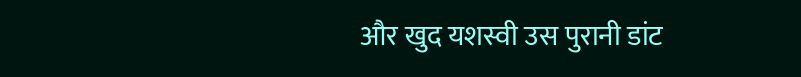और खुद यशस्वी उस पुरानी डांट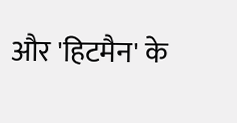और 'हिटमैन' के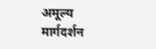अमूल्य मार्गदर्शन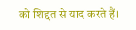को शिद्दत से याद करते हैं।